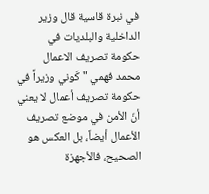في نبرة قاسية قال وزير الداخلية والبلديات في حكومة تصريف الاعمال محمد فهمي "كَوني وزيراً في حكومة تصريف أعمال لا يعني أنّ الأمن في موضع تصريف الأعمال أيضاً، بل العكس هو الصحيح، فالأجهزة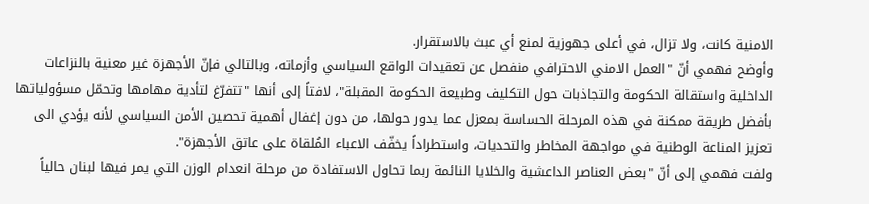الامنية كانت، ولا تزال، في أعلى جهوزية لمنع أي عبث بالاستقرار.
وأوضح فهمي أنّ "العمل الامني الاحترافي منفصل عن تعقيدات الواقع السياسي وأزماته، وبالتالي فإنّ الأجهزة غير معنية بالنزاعات الداخلية واستقالة الحكومة والتجاذبات حول التكليف وطبيعة الحكومة المقبلة"، لافتاً إلى أنها "تتفرّغ لتأدية مهامها وتحمّل مسؤولياتها بأفضل طريقة ممكنة في هذه المرحلة الحساسة بمعزل عما يدور حولها، من دون إغفال أهمية تحصين الأمن السياسي لأنه يؤدي الى تعزيز المناعة الوطنية في مواجهة المخاطر والتحديات، واستطراداً يخفّف الاعباء المُلقاة على عاتق الأجهزة".
ولفت فهمي إلى أنّ "بعض العناصر الداعشية والخلايا النائمة ربما تحاول الاستفادة من مرحلة انعدام الوزن التي يمر فيها لبنان حالياً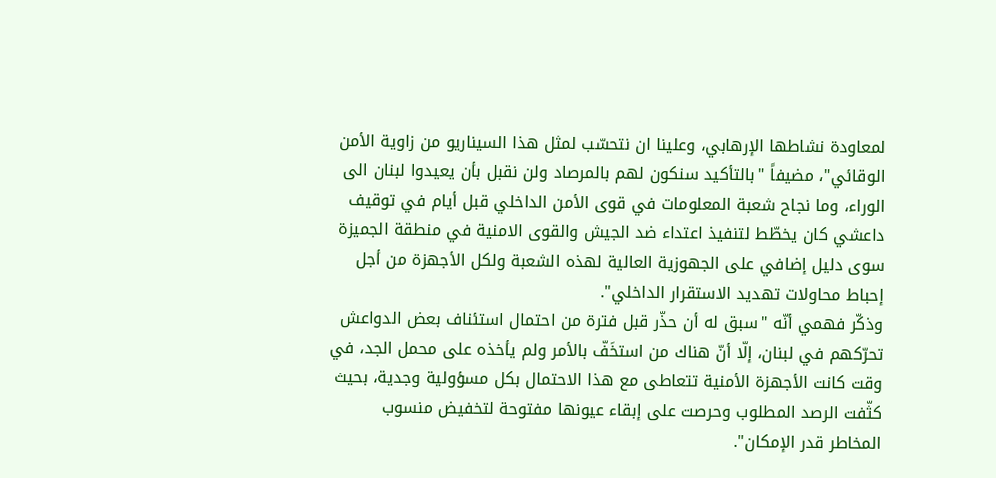لمعاودة نشاطها الإرهابي، وعلينا ان نتحسّب لمثل هذا السيناريو من زاوية الأمن الوقائي"، مضيفاً "بالتأكيد سنكون لهم بالمرصاد ولن نقبل بأن يعيدوا لبنان الى الوراء، وما نجاح شعبة المعلومات في قوى الأمن الداخلي قبل أيام في توقيف داعشي كان يخطّط لتنفيذ اعتداء ضد الجيش والقوى الامنية في منطقة الجميزة سوى دليل إضافي على الجهوزية العالية لهذه الشعبة ولكل الأجهزة من أجل إحباط محاولات تهديد الاستقرار الداخلي".
وذكّر فهمي أنّه "سبق له أن حذّر قبل فترة من احتمال استئناف بعض الدواعش تحرّكهم في لبنان، إلّا أنّ هناك من استخَفّ بالأمر ولم يأخذه على محمل الجد، في وقت كانت الأجهزة الأمنية تتعاطى مع هذا الاحتمال بكل مسؤولية وجدية، بحيث كثّفت الرصد المطلوب وحرصت على إبقاء عيونها مفتوحة لتخفيض منسوب المخاطر قدر الإمكان".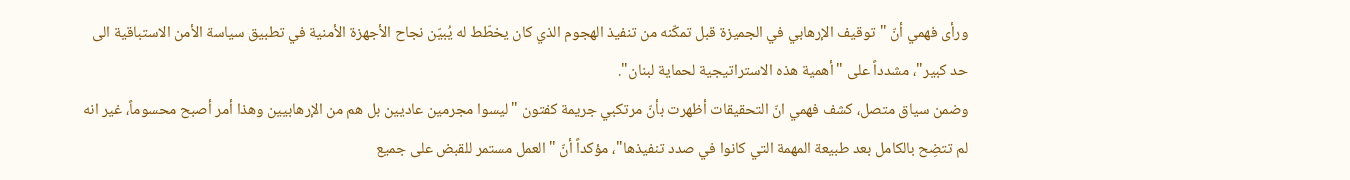ورأى فهمي أنّ "توقيف الإرهابي في الجميزة قبل تمكّنه من تنفيذ الهجوم الذي كان يخطّط له يُبيّن نجاح الأجهزة الأمنية في تطبيق سياسة الأمن الاستباقية الى حد كبير"، مشدداً على "أهمية هذه الاستراتيجية لحماية لبنان".
وضمن سياق متصل، كشف فهمي انّ التحقيقات أظهرت بأنّ مرتكبي جريمة كفتون "ليسوا مجرمين عاديين بل هم من الإرهابيين وهذا أمر أصبح محسوماً، غير انه لم تتضِح بالكامل بعد طبيعة المهمة التي كانوا في صدد تنفيذها"، مؤكداً أنّ "العمل مستمر للقبض على جميع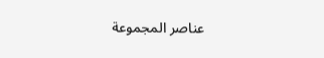عناصر المجموعة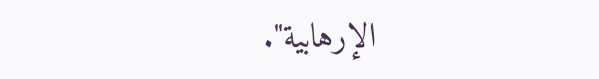الإرهابية".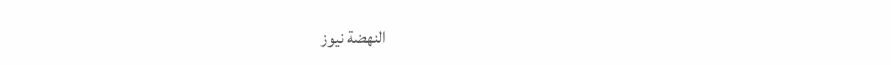النهضة نيوز